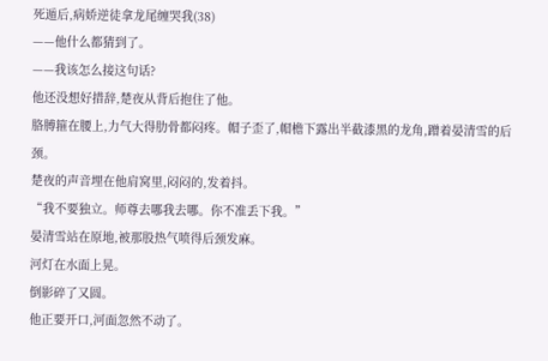死遁后,病娇逆徒拿龙尾缠哭我(38)
——他什么都猜到了。
——我该怎么接这句话?
他还没想好措辞,楚夜从背后抱住了他。
胳膊箍在腰上,力气大得肋骨都闷疼。帽子歪了,帽檐下露出半截漆黑的龙角,蹭着晏清雪的后颈。
楚夜的声音埋在他肩窝里,闷闷的,发着抖。
“我不要独立。师尊去哪我去哪。你不准丢下我。”
晏清雪站在原地,被那股热气喷得后颈发麻。
河灯在水面上晃。
倒影碎了又圆。
他正要开口,河面忽然不动了。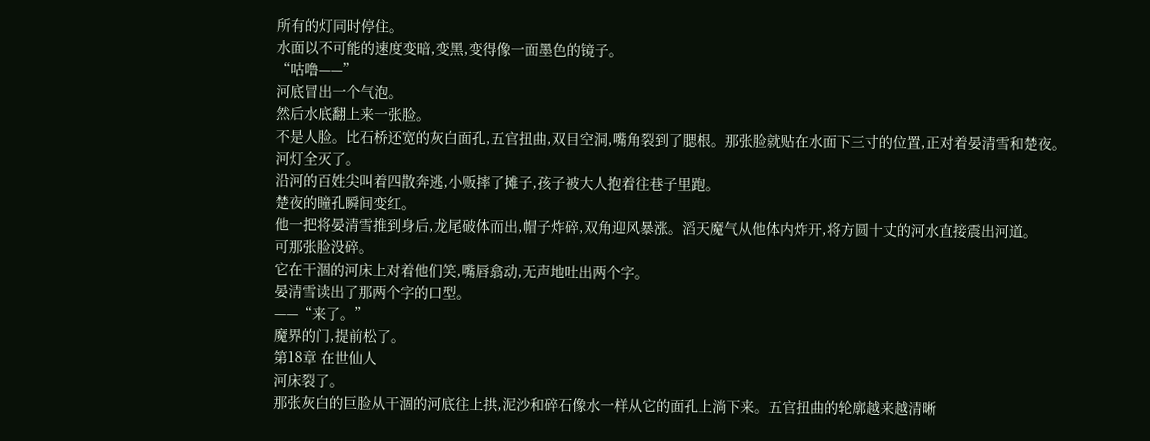所有的灯同时停住。
水面以不可能的速度变暗,变黑,变得像一面墨色的镜子。
“咕噜——”
河底冒出一个气泡。
然后水底翻上来一张脸。
不是人脸。比石桥还宽的灰白面孔,五官扭曲,双目空洞,嘴角裂到了腮根。那张脸就贴在水面下三寸的位置,正对着晏清雪和楚夜。
河灯全灭了。
沿河的百姓尖叫着四散奔逃,小贩摔了摊子,孩子被大人抱着往巷子里跑。
楚夜的瞳孔瞬间变红。
他一把将晏清雪推到身后,龙尾破体而出,帽子炸碎,双角迎风暴涨。滔天魔气从他体内炸开,将方圆十丈的河水直接震出河道。
可那张脸没碎。
它在干涸的河床上对着他们笑,嘴唇翕动,无声地吐出两个字。
晏清雪读出了那两个字的口型。
——“来了。”
魔界的门,提前松了。
第18章 在世仙人
河床裂了。
那张灰白的巨脸从干涸的河底往上拱,泥沙和碎石像水一样从它的面孔上淌下来。五官扭曲的轮廓越来越清晰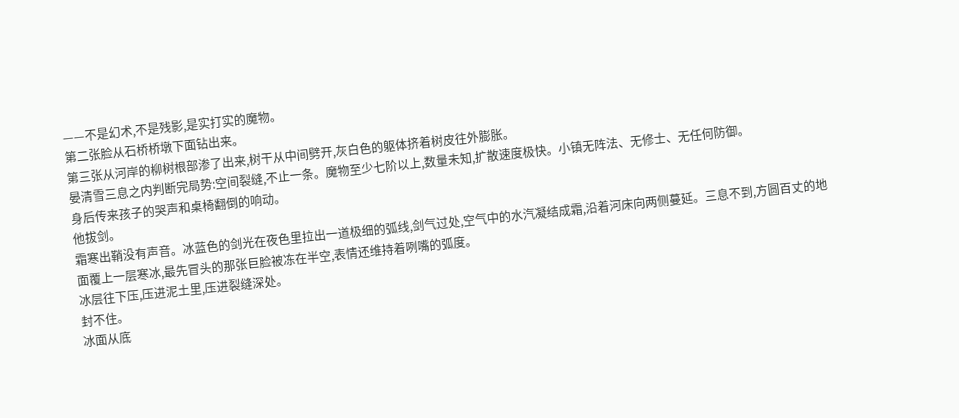——不是幻术,不是残影,是实打实的魔物。
第二张脸从石桥桥墩下面钻出来。
第三张从河岸的柳树根部渗了出来,树干从中间劈开,灰白色的躯体挤着树皮往外膨胀。
晏清雪三息之内判断完局势:空间裂缝,不止一条。魔物至少七阶以上,数量未知,扩散速度极快。小镇无阵法、无修士、无任何防御。
身后传来孩子的哭声和桌椅翻倒的响动。
他拔剑。
霜寒出鞘没有声音。冰蓝色的剑光在夜色里拉出一道极细的弧线,剑气过处,空气中的水汽凝结成霜,沿着河床向两侧蔓延。三息不到,方圆百丈的地面覆上一层寒冰,最先冒头的那张巨脸被冻在半空,表情还维持着咧嘴的弧度。
冰层往下压,压进泥土里,压进裂缝深处。
封不住。
冰面从底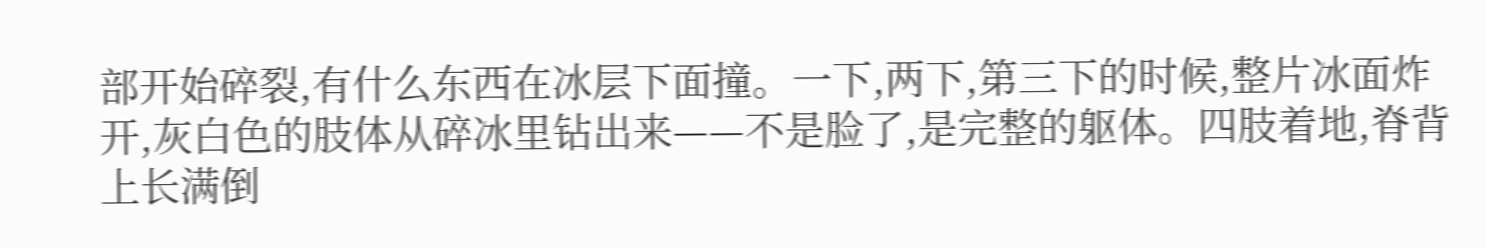部开始碎裂,有什么东西在冰层下面撞。一下,两下,第三下的时候,整片冰面炸开,灰白色的肢体从碎冰里钻出来——不是脸了,是完整的躯体。四肢着地,脊背上长满倒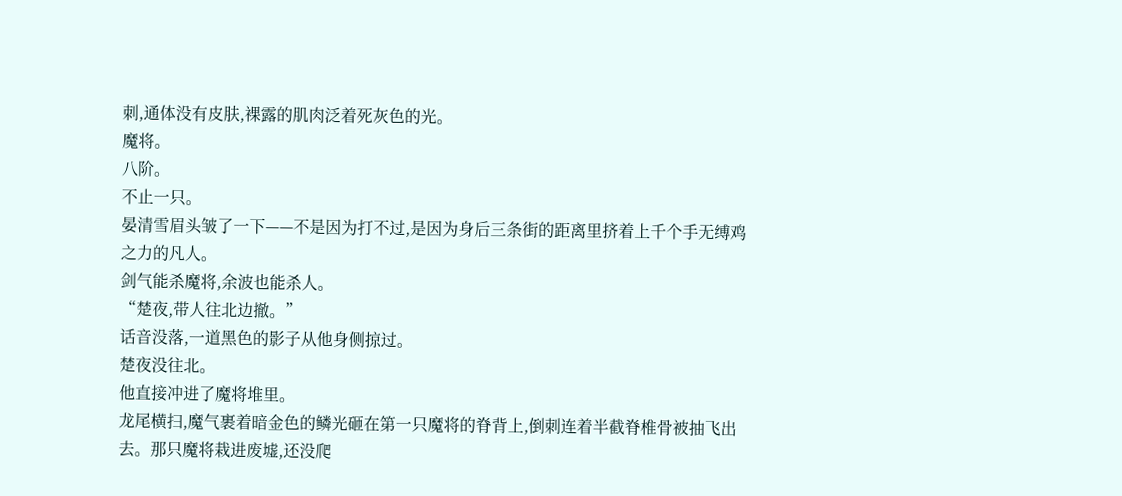刺,通体没有皮肤,裸露的肌肉泛着死灰色的光。
魔将。
八阶。
不止一只。
晏清雪眉头皱了一下——不是因为打不过,是因为身后三条街的距离里挤着上千个手无缚鸡之力的凡人。
剑气能杀魔将,余波也能杀人。
“楚夜,带人往北边撤。”
话音没落,一道黑色的影子从他身侧掠过。
楚夜没往北。
他直接冲进了魔将堆里。
龙尾横扫,魔气裹着暗金色的鳞光砸在第一只魔将的脊背上,倒刺连着半截脊椎骨被抽飞出去。那只魔将栽进废墟,还没爬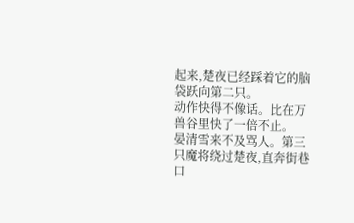起来,楚夜已经踩着它的脑袋跃向第二只。
动作快得不像话。比在万兽谷里快了一倍不止。
晏清雪来不及骂人。第三只魔将绕过楚夜,直奔街巷口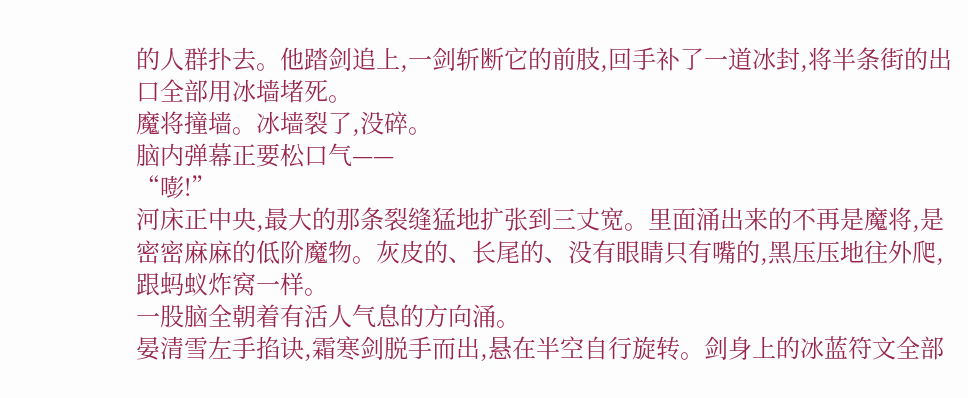的人群扑去。他踏剑追上,一剑斩断它的前肢,回手补了一道冰封,将半条街的出口全部用冰墙堵死。
魔将撞墙。冰墙裂了,没碎。
脑内弹幕正要松口气——
“嘭!”
河床正中央,最大的那条裂缝猛地扩张到三丈宽。里面涌出来的不再是魔将,是密密麻麻的低阶魔物。灰皮的、长尾的、没有眼睛只有嘴的,黑压压地往外爬,跟蚂蚁炸窝一样。
一股脑全朝着有活人气息的方向涌。
晏清雪左手掐诀,霜寒剑脱手而出,悬在半空自行旋转。剑身上的冰蓝符文全部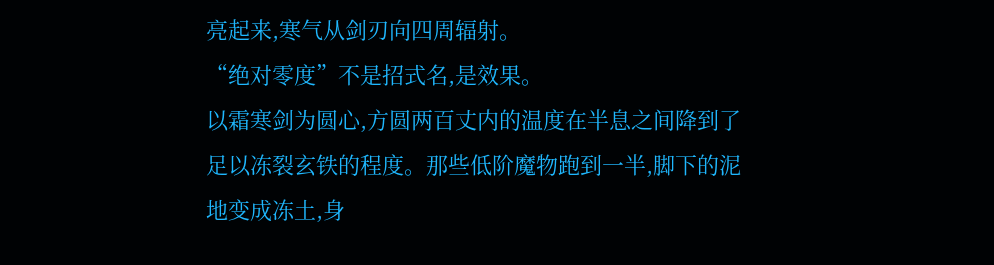亮起来,寒气从剑刃向四周辐射。
“绝对零度”不是招式名,是效果。
以霜寒剑为圆心,方圆两百丈内的温度在半息之间降到了足以冻裂玄铁的程度。那些低阶魔物跑到一半,脚下的泥地变成冻土,身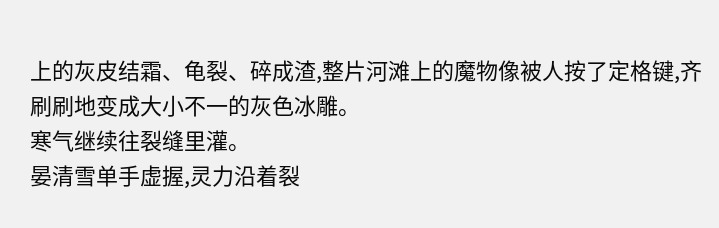上的灰皮结霜、龟裂、碎成渣,整片河滩上的魔物像被人按了定格键,齐刷刷地变成大小不一的灰色冰雕。
寒气继续往裂缝里灌。
晏清雪单手虚握,灵力沿着裂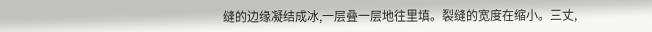缝的边缘凝结成冰,一层叠一层地往里填。裂缝的宽度在缩小。三丈,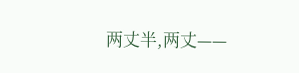两丈半,两丈——